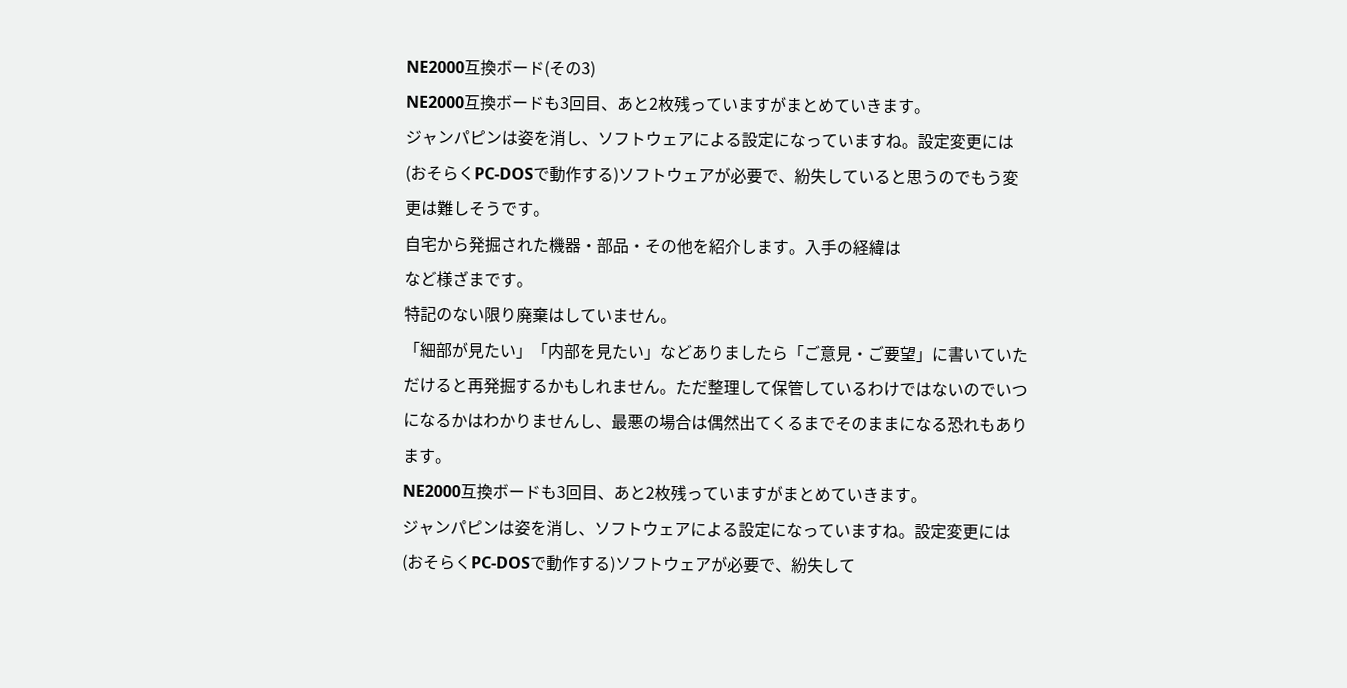NE2000互換ボード(その3)
NE2000互換ボードも3回目、あと2枚残っていますがまとめていきます。
ジャンパピンは姿を消し、ソフトウェアによる設定になっていますね。設定変更には(おそらくPC-DOSで動作する)ソフトウェアが必要で、紛失していると思うのでもう変更は難しそうです。
自宅から発掘された機器・部品・その他を紹介します。入手の経緯は
など様ざまです。
特記のない限り廃棄はしていません。
「細部が見たい」「内部を見たい」などありましたら「ご意見・ご要望」に書いていただけると再発掘するかもしれません。ただ整理して保管しているわけではないのでいつになるかはわかりませんし、最悪の場合は偶然出てくるまでそのままになる恐れもあります。
NE2000互換ボードも3回目、あと2枚残っていますがまとめていきます。
ジャンパピンは姿を消し、ソフトウェアによる設定になっていますね。設定変更には(おそらくPC-DOSで動作する)ソフトウェアが必要で、紛失して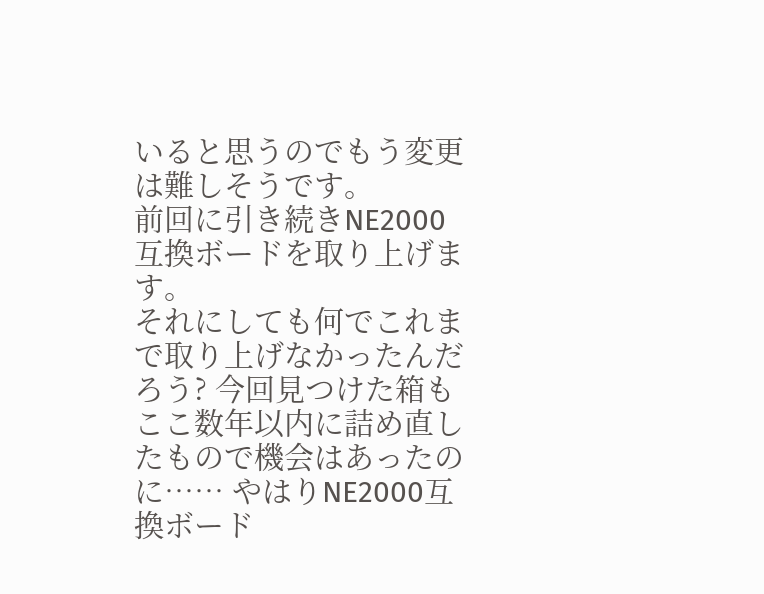いると思うのでもう変更は難しそうです。
前回に引き続きNE2000互換ボードを取り上げます。
それにしても何でこれまで取り上げなかったんだろう? 今回見つけた箱もここ数年以内に詰め直したもので機会はあったのに…… やはりNE2000互換ボード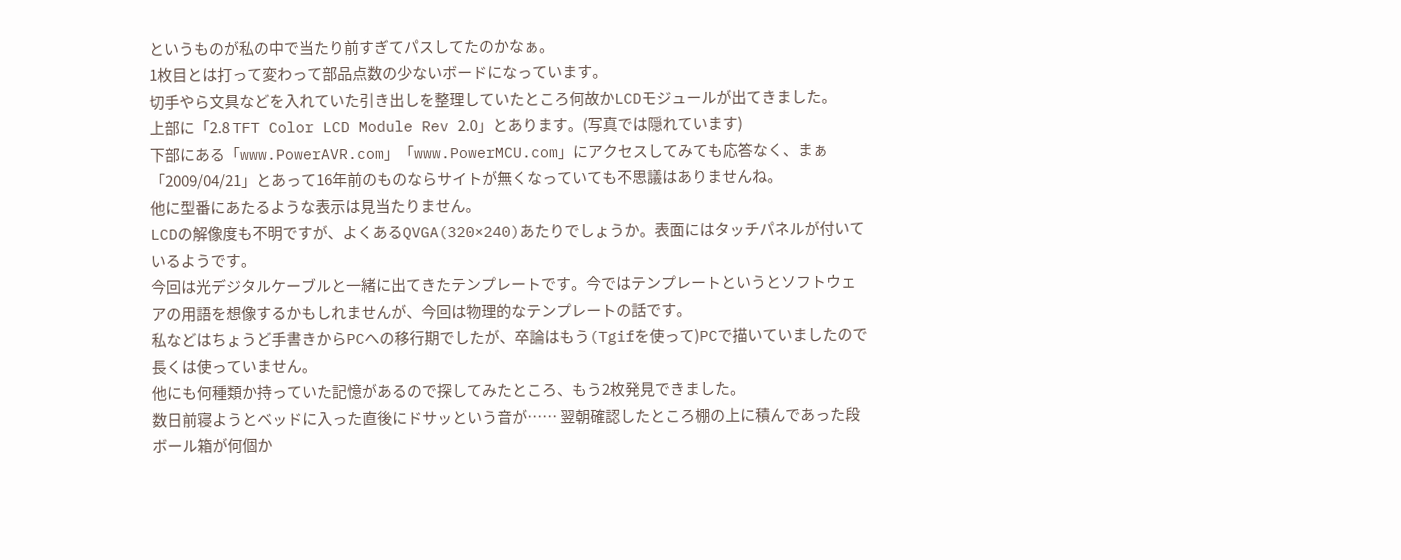というものが私の中で当たり前すぎてパスしてたのかなぁ。
1枚目とは打って変わって部品点数の少ないボードになっています。
切手やら文具などを入れていた引き出しを整理していたところ何故かLCDモジュールが出てきました。
上部に「2.8 TFT Color LCD Module Rev 2.0」とあります。(写真では隠れています)
下部にある「www.PowerAVR.com」「www.PowerMCU.com」にアクセスしてみても応答なく、まぁ「2009/04/21」とあって16年前のものならサイトが無くなっていても不思議はありませんね。
他に型番にあたるような表示は見当たりません。
LCDの解像度も不明ですが、よくあるQVGA(320×240)あたりでしょうか。表面にはタッチパネルが付いているようです。
今回は光デジタルケーブルと一緒に出てきたテンプレートです。今ではテンプレートというとソフトウェアの用語を想像するかもしれませんが、今回は物理的なテンプレートの話です。
私などはちょうど手書きからPCへの移行期でしたが、卒論はもう(Tgifを使って)PCで描いていましたので長くは使っていません。
他にも何種類か持っていた記憶があるので探してみたところ、もう2枚発見できました。
数日前寝ようとベッドに入った直後にドサッという音が…… 翌朝確認したところ棚の上に積んであった段ボール箱が何個か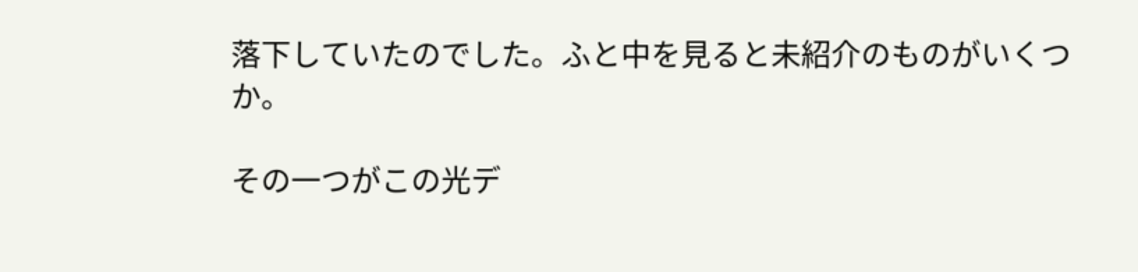落下していたのでした。ふと中を見ると未紹介のものがいくつか。

その一つがこの光デ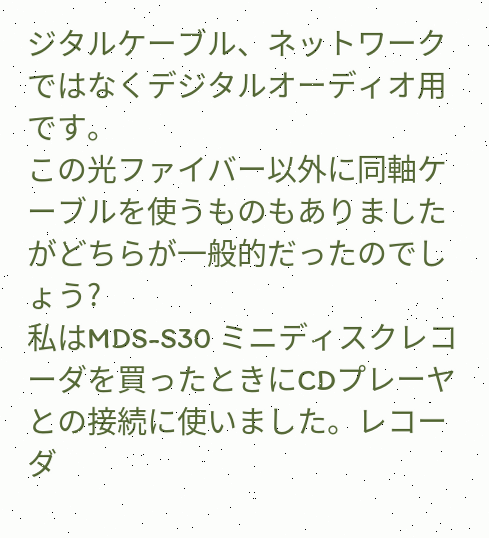ジタルケーブル、ネットワークではなくデジタルオーディオ用です。
この光ファイバー以外に同軸ケーブルを使うものもありましたがどちらが一般的だったのでしょう?
私はMDS-S30 ミニディスクレコーダを買ったときにCDプレーヤとの接続に使いました。レコーダ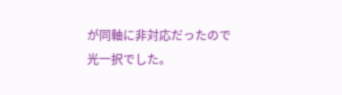が同軸に非対応だったので光一択でした。